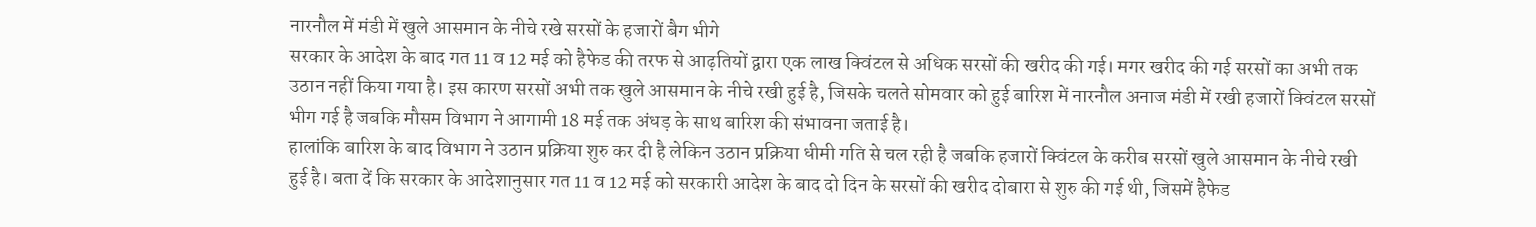नारनौल में मंडी में खुले आसमान के नीचे रखे सरसों के हजारों बैग भीगे
सरकार के आदेश के बाद गत 11 व 12 मई को हैफेड की तरफ से आढ़तियों द्वारा एक लाख क्विंटल से अधिक सरसों की खरीद की गई। मगर खरीद की गई सरसों का अभी तक उठान नहीं किया गया है। इस कारण सरसों अभी तक खुले आसमान के नीचे रखी हुई है, जिसके चलते सोमवार को हुई बारिश में नारनौल अनाज मंडी में रखी हजारों क्विंटल सरसों भीग गई है जबकि मौसम विभाग ने आगामी 18 मई तक अंधड़ के साथ बारिश की संभावना जताई है।
हालांकि बारिश के बाद विभाग ने उठान प्रक्रिया शुरु कर दी है लेकिन उठान प्रक्रिया धीमी गति से चल रही है जबकि हजारों क्विंटल के करीब सरसों खुले आसमान के नीचे रखी हुई है। बता दें कि सरकार के आदेशानुसार गत 11 व 12 मई को सरकारी आदेश के बाद दो दिन के सरसों की खरीद दोबारा से शुरु की गई थी, जिसमें हैफेड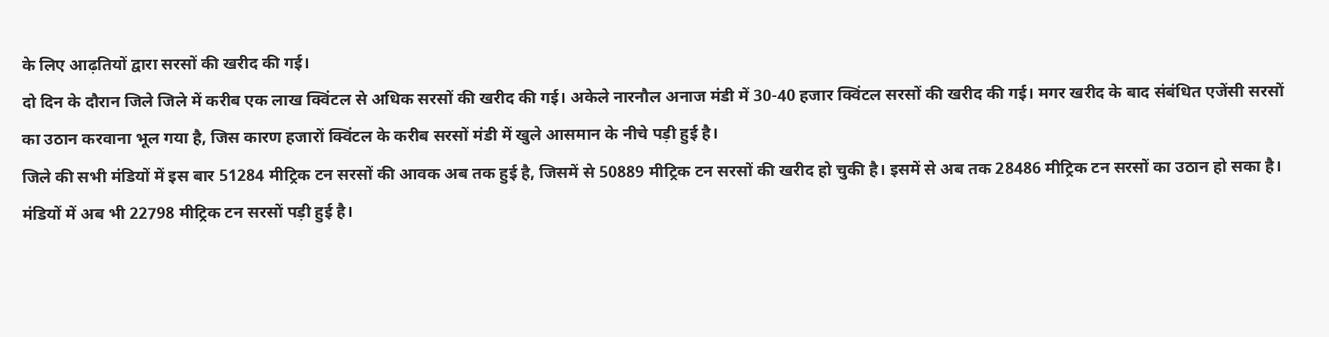के लिए आढ़तियों द्वारा सरसों की खरीद की गई।
दो दिन के दौरान जिले जिले में करीब एक लाख क्विंटल से अधिक सरसों की खरीद की गई। अकेले नारनौल अनाज मंडी में 30-40 हजार क्विंटल सरसों की खरीद की गई। मगर खरीद के बाद संबंधित एजेंसी सरसों का उठान करवाना भूल गया है, जिस कारण हजारों क्विंटल के करीब सरसों मंडी में खुले आसमान के नीचे पड़ी हुई है।
जिले की सभी मंडियों में इस बार 51284 मीट्रिक टन सरसों की आवक अब तक हुई है, जिसमें से 50889 मीट्रिक टन सरसों की खरीद हो चुकी है। इसमें से अब तक 28486 मीट्रिक टन सरसों का उठान हो सका है। मंडियों में अब भी 22798 मीट्रिक टन सरसों पड़ी हुई है।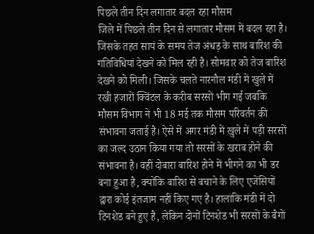पिछले तीन दिन लगातार बदल रहा मौसम
जिले में पिछले तीन दिन से लगातार मौसम में बदल रहा है। जिसके तहत सायं के समय तेज अंधड़ के साथ बारिश की गतिविधियां देखने को मिल रही है। सोमवार को तेज बारिश देखने को मिली। जिसके चलते नारनौल मंडी में खुले में रखी हजारों क्विंटल के करीब सरसों भीग गई जबकि मौसम विभाग ने भी 18 मई तक मौसम परिवर्तन की संभावना जताई है। ऐसे में अगर मंडी में खुले में पड़ी सरसों का जल्द उठान किया गया तो सरसों के खराब होने की संभावना है। वहीं दोबारा बारिश होने में भीगने का भी डर बना हुआ है, क्योंकि बारिश से बचाने के लिए एजेंसियों द्वारा कोई इंतजाम नहीं किए गए है। हालांकि मंडी में दो टिनशेड बने हुए है, लेकिन दोनों टिनशेड भी सरसों के बैगों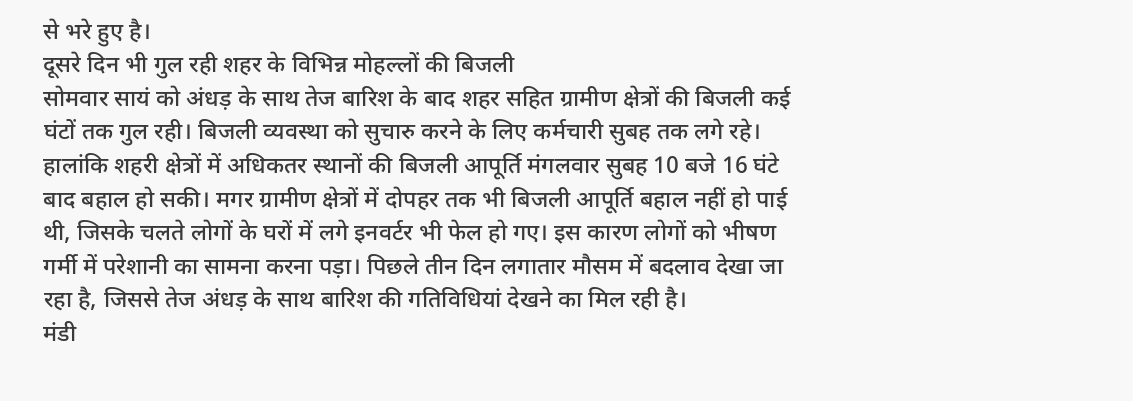से भरे हुए है।
दूसरे दिन भी गुल रही शहर के विभिन्न मोहल्लों की बिजली
सोमवार सायं को अंधड़ के साथ तेज बारिश के बाद शहर सहित ग्रामीण क्षेत्रों की बिजली कई घंटों तक गुल रही। बिजली व्यवस्था को सुचारु करने के लिए कर्मचारी सुबह तक लगे रहे। हालांकि शहरी क्षेत्रों में अधिकतर स्थानों की बिजली आपूर्ति मंगलवार सुबह 10 बजे 16 घंटे बाद बहाल हो सकी। मगर ग्रामीण क्षेत्रों में दोपहर तक भी बिजली आपूर्ति बहाल नहीं हो पाई थी, जिसके चलते लोगों के घरों में लगे इनवर्टर भी फेल हो गए। इस कारण लोगों को भीषण गर्मी में परेशानी का सामना करना पड़ा। पिछले तीन दिन लगातार मौसम में बदलाव देखा जा रहा है, जिससे तेज अंधड़ के साथ बारिश की गतिविधियां देखने का मिल रही है।
मंडी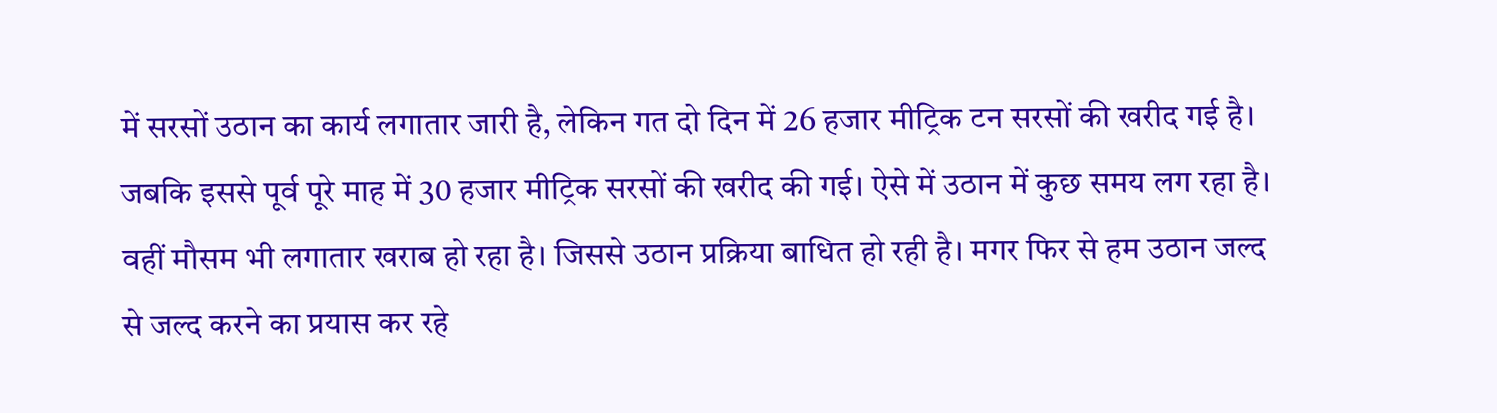में सरसों उठान का कार्य लगातार जारी है, लेकिन गत दो दिन में 26 हजार मीट्रिक टन सरसों की खरीद गई है। जबकि इससे पूर्व पूरे माह में 30 हजार मीट्रिक सरसों की खरीद की गई। ऐसे में उठान में कुछ समय लग रहा है। वहीं मौसम भी लगातार खराब हो रहा है। जिससे उठान प्रक्रिया बाधित हो रही है। मगर फिर से हम उठान जल्द से जल्द करने का प्रयास कर रहे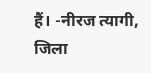हैं। -नीरज त्यागी, जिला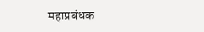महाप्रबंधक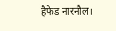हैफेड नारनौल।